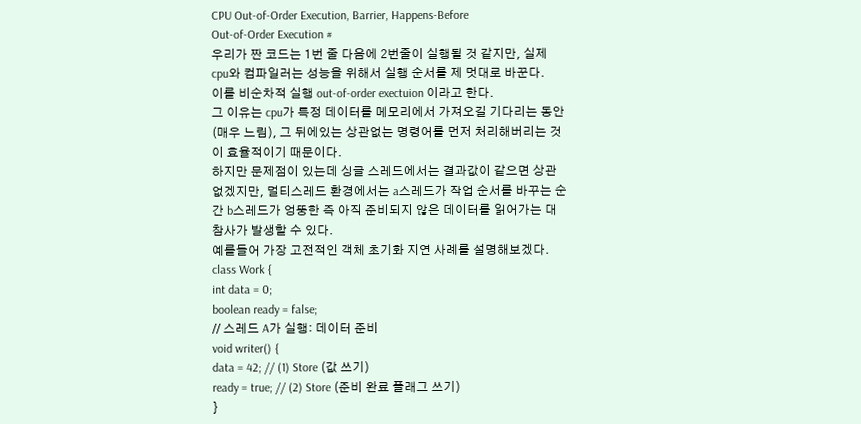CPU Out-of-Order Execution, Barrier, Happens-Before
Out-of-Order Execution #
우리가 짠 코드는 1번 줄 다음에 2번줄이 실행될 것 같지만, 실제 cpu와 컴파일러는 성능을 위해서 실행 순서를 제 멋대로 바꾼다.
이를 비순차적 실행 out-of-order exectuion 이라고 한다.
그 이유는 cpu가 특정 데이터를 메모리에서 가져오길 기다리는 동안(매우 느림), 그 뒤에있는 상관없는 명령어를 먼저 처리해버리는 것이 효율적이기 때문이다.
하지만 문제점이 있는데 싱글 스레드에서는 결과값이 같으면 상관없겠지만, 멀티스레드 환경에서는 a스레드가 작업 순서를 바꾸는 순간 b스레드가 엉뚱한 즉 아직 준비되지 않은 데이터를 읽어가는 대참사가 발생할 수 있다.
예를들어 가장 고전적인 객체 초기화 지연 사례를 설명해보겠다.
class Work {
int data = 0;
boolean ready = false;
// 스레드 A가 실행: 데이터 준비
void writer() {
data = 42; // (1) Store (값 쓰기)
ready = true; // (2) Store (준비 완료 플래그 쓰기)
}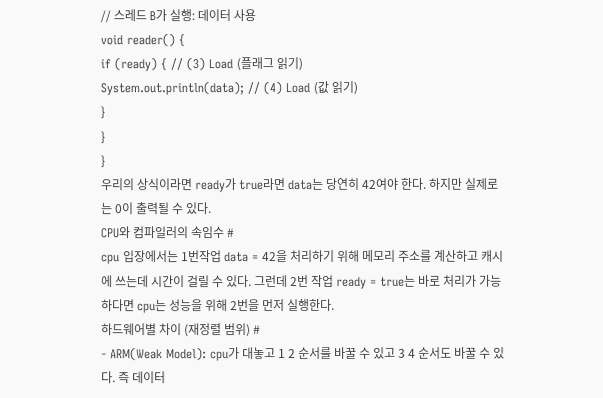// 스레드 B가 실행: 데이터 사용
void reader() {
if (ready) { // (3) Load (플래그 읽기)
System.out.println(data); // (4) Load (값 읽기)
}
}
}
우리의 상식이라면 ready가 true라면 data는 당연히 42여야 한다. 하지만 실제로는 0이 출력될 수 있다.
CPU와 컴파일러의 속임수 #
cpu 입장에서는 1번작업 data = 42을 처리하기 위해 메모리 주소를 계산하고 캐시에 쓰는데 시간이 걸릴 수 있다. 그런데 2번 작업 ready = true는 바로 처리가 가능하다면 cpu는 성능을 위해 2번을 먼저 실행한다.
하드웨어별 차이 (재정렬 범위) #
- ARM(Weak Model): cpu가 대놓고 1 2 순서를 바꿀 수 있고 3 4 순서도 바꿀 수 있다. 즉 데이터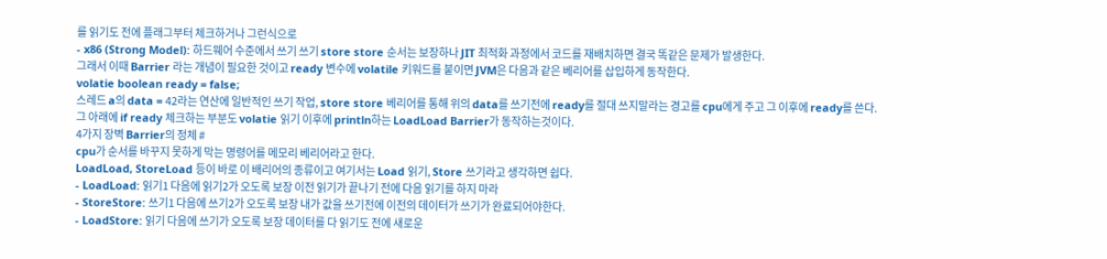를 읽기도 전에 플래그부터 체크하거나 그런식으로
- x86 (Strong Model): 하드웨어 수준에서 쓰기 쓰기 store store 순서는 보장하나 JIT 최적화 과정에서 코드를 재배치하면 결국 똑같은 문제가 발생한다.
그래서 이때 Barrier 라는 개념이 필요한 것이고 ready 변수에 volatile 키워드를 붙이면 JVM은 다음과 같은 베리어를 삽입하게 동작한다.
volatie boolean ready = false;
스레드 a의 data = 42라는 연산에 일반적인 쓰기 작업, store store 베리어를 통해 위의 data를 쓰기전에 ready를 절대 쓰지말라는 경고를 cpu에게 주고 그 이후에 ready를 쓴다.
그 아래에 if ready 체크하는 부분도 volatie 읽기 이후에 println하는 LoadLoad Barrier가 동작하는것이다.
4가지 장벽 Barrier의 정체 #
cpu가 순서를 바꾸지 못하게 막는 명령어를 메모리 베리어라고 한다.
LoadLoad, StoreLoad 등이 바로 이 배리어의 종류이고 여기서는 Load 읽기, Store 쓰기라고 생각하면 쉽다.
- LoadLoad: 읽기1 다음에 읽기2가 오도록 보장 이전 읽기가 끝나기 전에 다음 읽기를 하지 마라
- StoreStore: 쓰기1 다음에 쓰기2가 오도록 보장 내가 값을 쓰기전에 이전의 데이터가 쓰기가 완료되어야한다.
- LoadStore: 읽기 다음에 쓰기가 오도록 보장 데이터를 다 읽기도 전에 새로운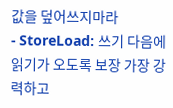값을 덮어쓰지마라
- StoreLoad: 쓰기 다음에 읽기가 오도록 보장 가장 강력하고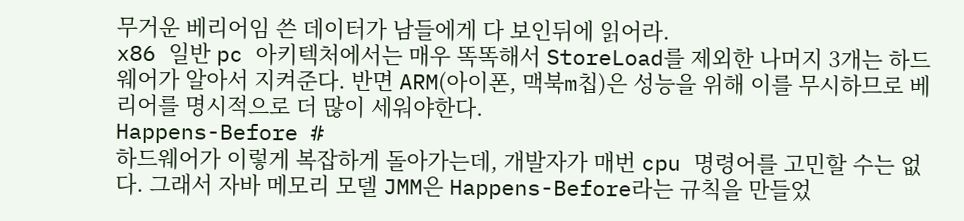무거운 베리어임 쓴 데이터가 남들에게 다 보인뒤에 읽어라.
x86 일반 pc 아키텍처에서는 매우 똑똑해서 StoreLoad를 제외한 나머지 3개는 하드웨어가 알아서 지켜준다. 반면 ARM(아이폰, 맥북m칩)은 성능을 위해 이를 무시하므로 베리어를 명시적으로 더 많이 세워야한다.
Happens-Before #
하드웨어가 이렇게 복잡하게 돌아가는데, 개발자가 매번 cpu 명령어를 고민할 수는 없다. 그래서 자바 메모리 모델 JMM은 Happens-Before라는 규칙을 만들었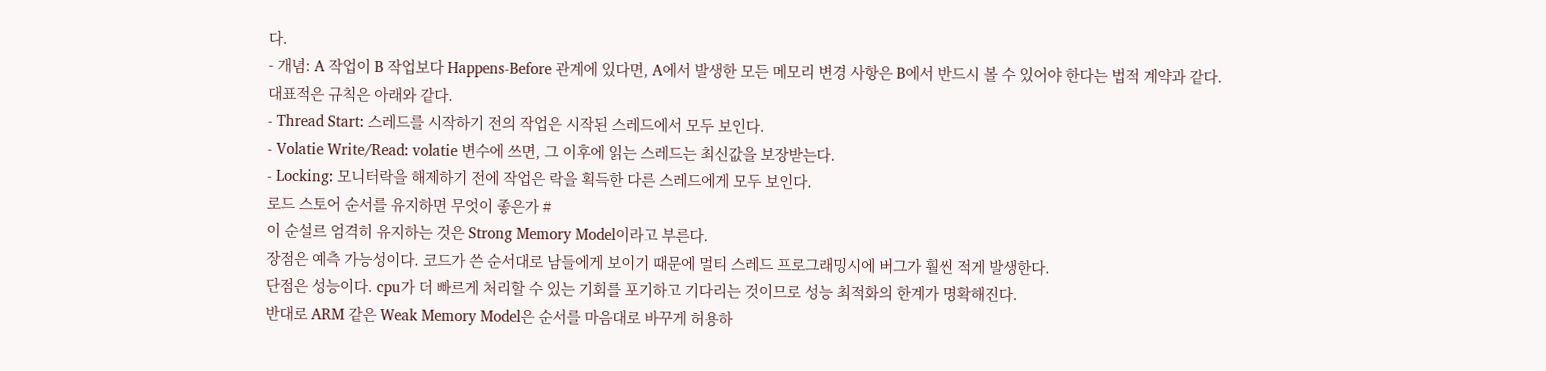다.
- 개념: A 작업이 B 작업보다 Happens-Before 관계에 있다면, A에서 발생한 모든 메모리 변경 사항은 B에서 반드시 볼 수 있어야 한다는 법적 계약과 같다.
대표적은 규칙은 아래와 같다.
- Thread Start: 스레드를 시작하기 전의 작업은 시작된 스레드에서 모두 보인다.
- Volatie Write/Read: volatie 변수에 쓰면, 그 이후에 읽는 스레드는 최신값을 보장받는다.
- Locking: 모니터락을 해제하기 전에 작업은 락을 획득한 다른 스레드에게 모두 보인다.
로드 스토어 순서를 유지하면 무엇이 좋은가 #
이 순설르 엄격히 유지하는 것은 Strong Memory Model이라고 부른다.
장점은 예측 가능성이다. 코드가 쓴 순서대로 남들에게 보이기 때문에 멀티 스레드 프로그래밍시에 버그가 훨씬 적게 발생한다.
단점은 성능이다. cpu가 더 빠르게 처리할 수 있는 기회를 포기하고 기다리는 것이므로 성능 최적화의 한계가 명확해진다.
반대로 ARM 같은 Weak Memory Model은 순서를 마음대로 바꾸게 허용하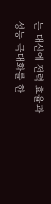는 대신에 전력 효율과 성능 극대화를 한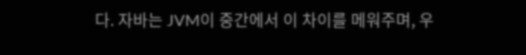다. 자바는 JVM이 중간에서 이 차이를 메워주며, 우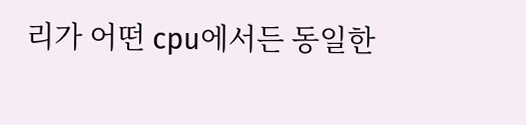리가 어떤 cpu에서든 동일한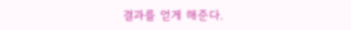결과를 얻게 해준다.